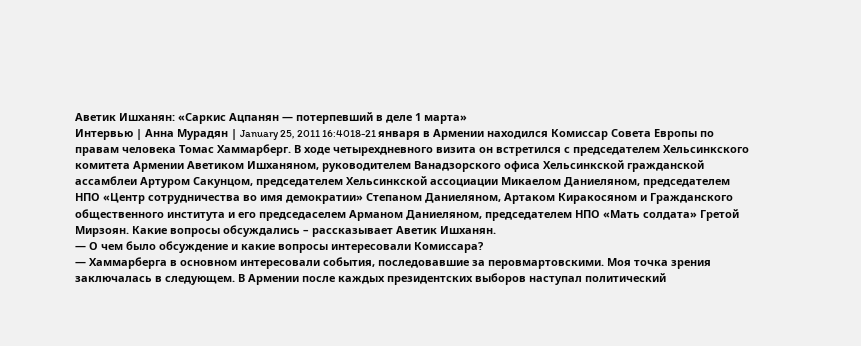Аветик Ишханян: «Саркис Ацпанян — потерпевший в деле 1 марта»
Интервью | Анна Мурадян | January 25, 2011 16:4018-21 января в Армении находился Комиссар Совета Европы по правам человека Томас Хаммарберг. В ходе четырехдневного визита он встретился с председателем Хельсинкского комитета Армении Аветиком Ишханяном, руководителем Ванадзорского офиса Хельсинкской гражданской ассамблеи Артуром Сакунцом, председателем Хельсинкской ассоциации Микаелом Даниеляном, председателем НПО «Центр сотрудничества во имя демократии» Степаном Даниеляном, Артаком Киракосяном и Гражданского общественного института и его председаселем Арманом Даниеляном, председателем НПО «Мать солдата» Гретой Мирзоян. Какие вопросы обсуждались – рассказывает Аветик Ишханян.
— О чем было обсуждение и какие вопросы интересовали Комиссара?
— Хаммарберга в основном интересовали события, последовавшие за перовмартовскими. Моя точка зрения заключалась в следующем. В Армении после каждых президентских выборов наступал политический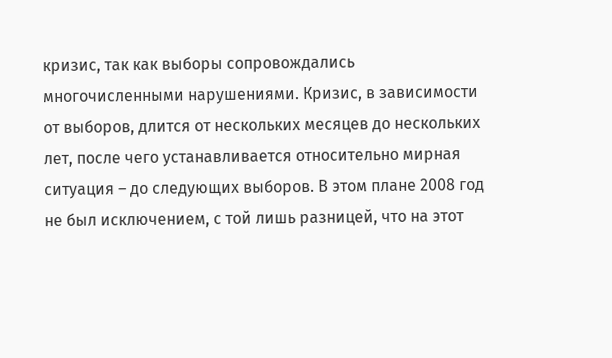кризис, так как выборы сопровождались многочисленными нарушениями. Кризис, в зависимости от выборов, длится от нескольких месяцев до нескольких лет, после чего устанавливается относительно мирная ситуация – до следующих выборов. В этом плане 2008 год не был исключением, с той лишь разницей, что на этот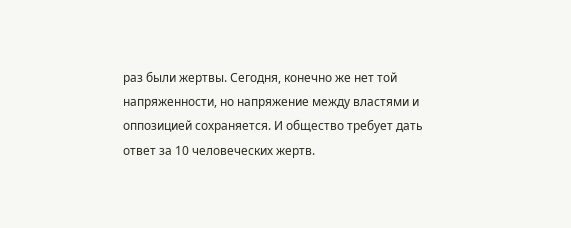раз были жертвы. Сегодня, конечно же нет той напряженности, но напряжение между властями и оппозицией сохраняется. И общество требует дать ответ за 10 человеческих жертв.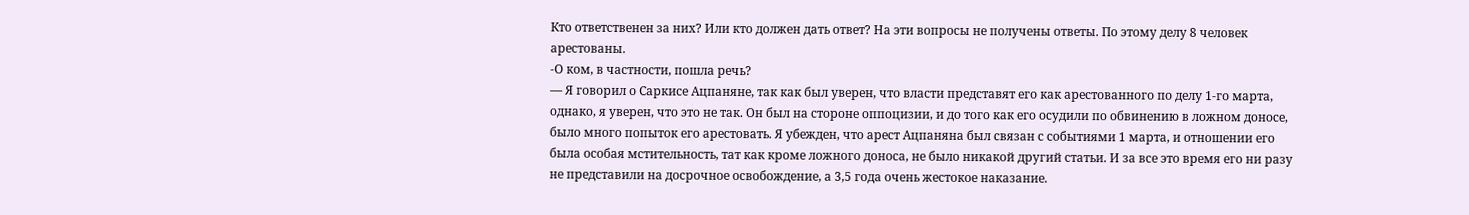Кто ответственен за них? Или кто должен дать ответ? На эти вопросы не получены ответы. По этому делу 8 человек арестованы.
-О ком, в частности, пошла речь?
— Я говорил о Саркисе Ацпаняне, так как был уверен, что власти представят его как арестованного по делу 1-го марта, однако, я уверен, что это не так. Он был на стороне оппоцизии, и до того как его осудили по обвинению в ложном доносе, было много попыток его арестовать. Я убежден, что арест Ацпаняна был связан с событиями 1 марта, и отношении его была особая мстительность, тат как кроме ложного доноса, не было никакой другий статьи. И за все это время его ни разу не представили на досрочное освобождение, а 3,5 года очень жестокое наказание.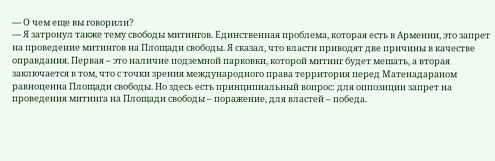— О чем еще вы говорили?
— Я затронул также тему свободы митингов. Единственная проблема, которая есть в Армении, это запрет на проведение митингов на Площади свободы. Я сказал, что власти приводят две причины в качестве оправдания. Первая – это наличие подземной парковки, которой митинг будет мешать, а вторая заключается в том, что с точки зрения международного права территория перед Матенадараном равноценна Площади свободы. Но здесь есть принципиальный вопрос: для оппозиции запрет на проведения митинга на Площади свободы – поражение, для властей – победа.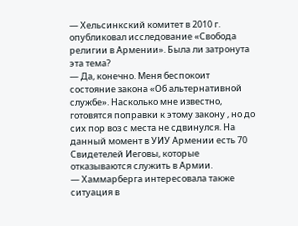— Хельсинкский комитет в 2010 г. опубликовал исследование «Свобода религии в Армении». Была ли затронута эта тема?
— Да, конечно. Меня беспокоит состояние закона «Об альтернативной службе». Насколько мне известно, готовятся поправки к этому закону , но до сих пор воз с места не сдвинулся. На данный момент в УИУ Армении есть 70 Свидетелей Иеговы, которые отказываются служить в Армии.
— Хаммарберга интересовала также ситуация в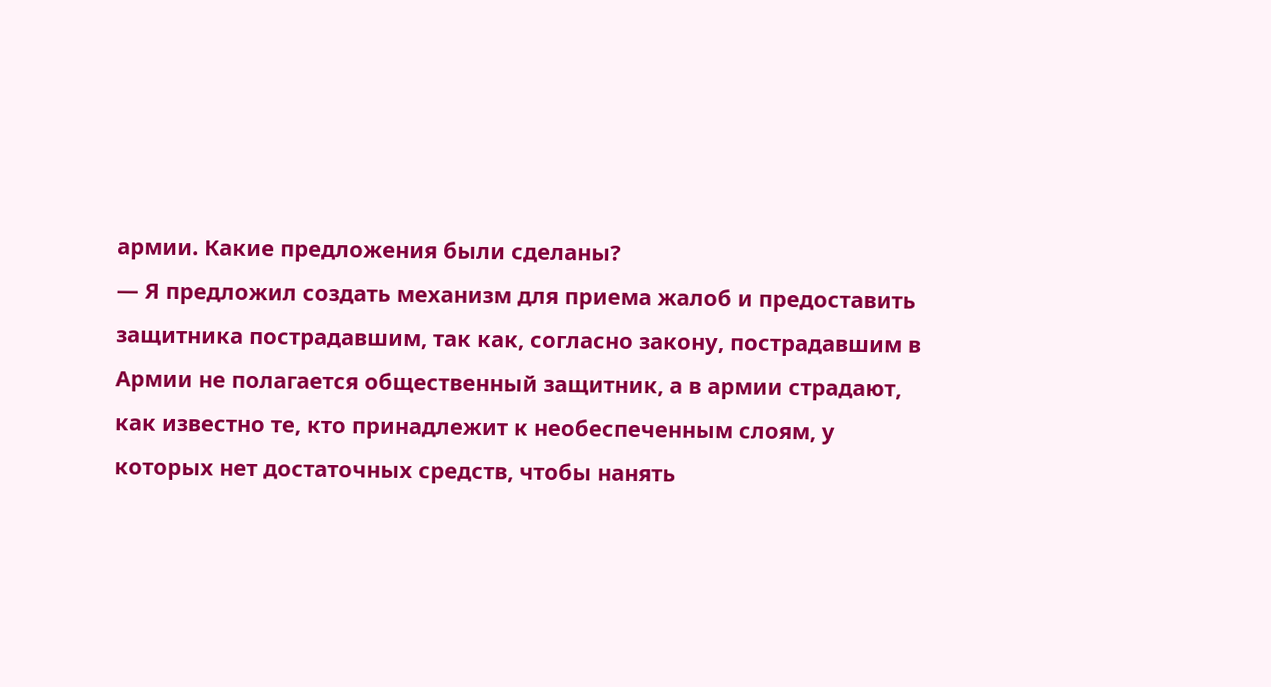армии. Какие предложения были сделаны?
— Я предложил создать механизм для приема жалоб и предоставить защитника пострадавшим, так как, согласно закону, пострадавшим в Армии не полагается общественный защитник, а в армии страдают, как известно те, кто принадлежит к необеспеченным слоям, у которых нет достаточных средств, чтобы нанять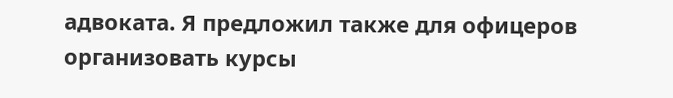адвоката. Я предложил также для офицеров организовать курсы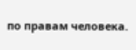по правам человека.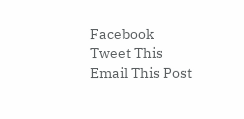Facebook
Tweet This
Email This Post